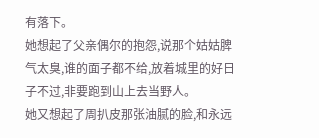有落下。
她想起了父亲偶尔的抱怨,说那个姑姑脾气太臭,谁的面子都不给,放着城里的好日子不过,非要跑到山上去当野人。
她又想起了周扒皮那张油腻的脸,和永远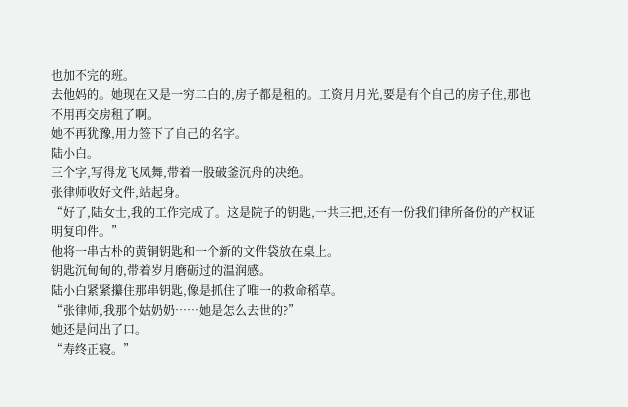也加不完的班。
去他妈的。她现在又是一穷二白的,房子都是租的。工资月月光,要是有个自己的房子住,那也不用再交房租了啊。
她不再犹豫,用力签下了自己的名字。
陆小白。
三个字,写得龙飞凤舞,带着一股破釜沉舟的决绝。
张律师收好文件,站起身。
“好了,陆女士,我的工作完成了。这是院子的钥匙,一共三把,还有一份我们律所备份的产权证明复印件。”
他将一串古朴的黄铜钥匙和一个新的文件袋放在桌上。
钥匙沉甸甸的,带着岁月磨砺过的温润感。
陆小白紧紧攥住那串钥匙,像是抓住了唯一的救命稻草。
“张律师,我那个姑奶奶……她是怎么去世的?”
她还是问出了口。
“寿终正寝。”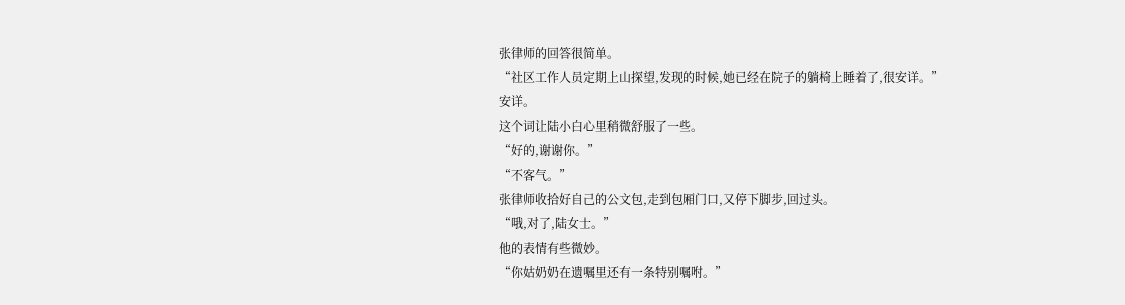张律师的回答很简单。
“社区工作人员定期上山探望,发现的时候,她已经在院子的躺椅上睡着了,很安详。”
安详。
这个词让陆小白心里稍微舒服了一些。
“好的,谢谢你。”
“不客气。”
张律师收拾好自己的公文包,走到包厢门口,又停下脚步,回过头。
“哦,对了,陆女士。”
他的表情有些微妙。
“你姑奶奶在遗嘱里还有一条特别嘱咐。”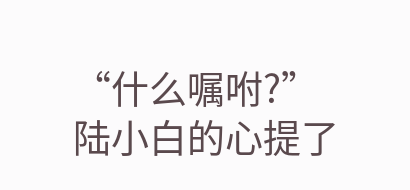“什么嘱咐?”
陆小白的心提了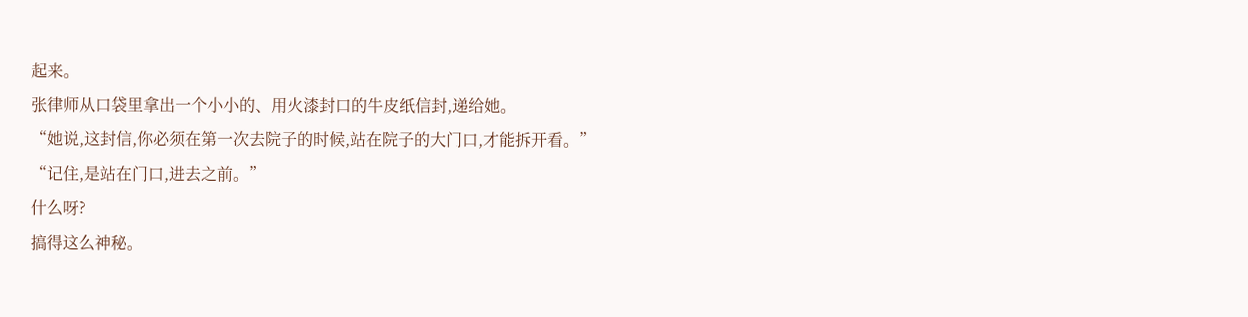起来。
张律师从口袋里拿出一个小小的、用火漆封口的牛皮纸信封,递给她。
“她说,这封信,你必须在第一次去院子的时候,站在院子的大门口,才能拆开看。”
“记住,是站在门口,进去之前。”
什么呀?
搞得这么神秘。